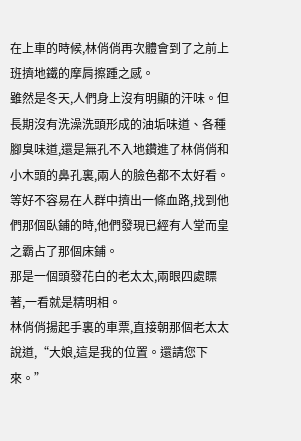在上車的時候,林俏俏再次體會到了之前上班擠地鐵的摩肩擦踵之感。
雖然是冬天,人們身上沒有明顯的汗味。但長期沒有洗澡洗頭形成的油垢味道、各種腳臭味道,還是無孔不入地鑽進了林俏俏和小木頭的鼻孔裏,兩人的臉色都不太好看。
等好不容易在人群中擠出一條血路,找到他們那個臥鋪的時,他們發現已經有人堂而皇之霸占了那個床鋪。
那是一個頭發花白的老太太,兩眼四處瞟著,一看就是精明相。
林俏俏揚起手裏的車票,直接朝那個老太太說道,“大娘,這是我的位置。還請您下來。”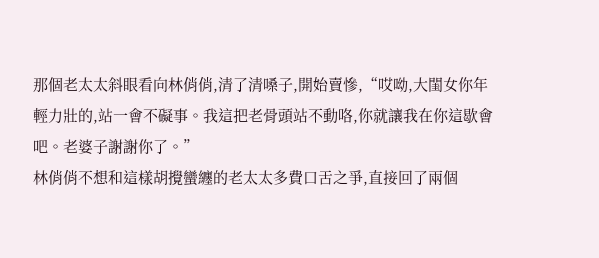那個老太太斜眼看向林俏俏,清了清嗓子,開始賣慘,“哎呦,大閨女你年輕力壯的,站一會不礙事。我這把老骨頭站不動咯,你就讓我在你這歇會吧。老婆子謝謝你了。”
林俏俏不想和這樣胡攪蠻纏的老太太多費口舌之爭,直接回了兩個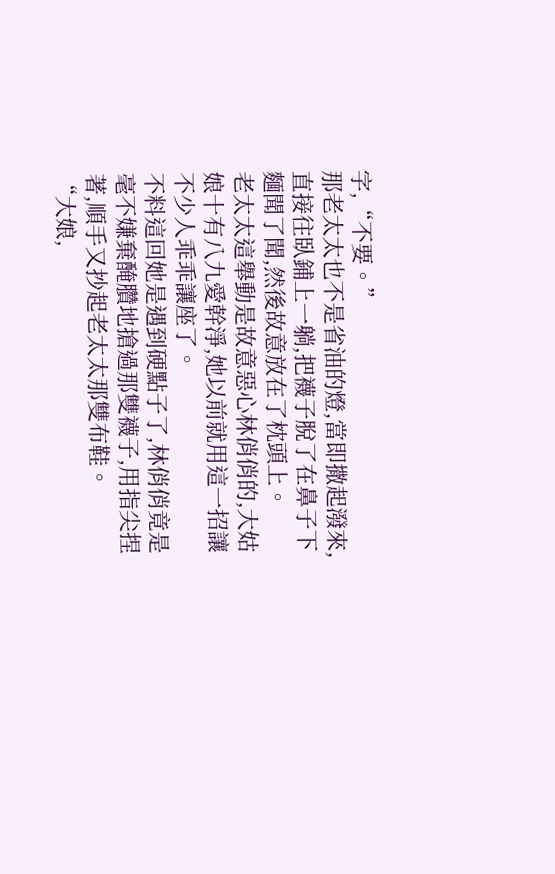字,“不要。”
那老太太也不是省油的燈,當即撒起潑來,直接往臥鋪上一躺,把襪子脫了在鼻子下麵聞了聞,然後故意放在了枕頭上。
老太太這舉動是故意惡心林俏俏的,大姑娘十有八九愛幹淨,她以前就用這一招讓不少人乖乖讓座了。
不料這回她是遇到硬點子了,林俏俏竟是毫不嫌棄醃臢地搶過那雙襪子,用指尖捏著,順手又抄起老太太那雙布鞋。
“大娘,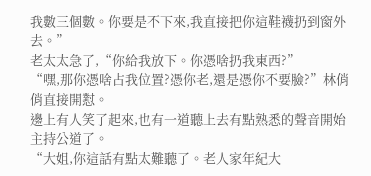我數三個數。你要是不下來,我直接把你這鞋襪扔到窗外去。”
老太太急了,“你給我放下。你憑啥扔我東西?”
“嘿,那你憑啥占我位置?憑你老,還是憑你不要臉?”林俏俏直接開懟。
邊上有人笑了起來,也有一道聽上去有點熟悉的聲音開始主持公道了。
“大姐,你這話有點太難聽了。老人家年紀大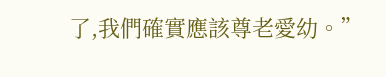了,我們確實應該尊老愛幼。”